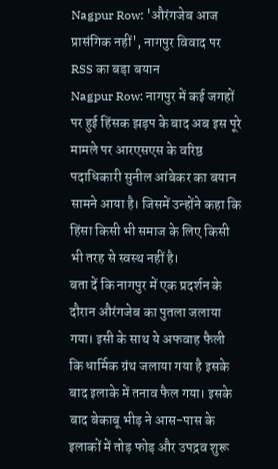Nagpur Row: 'औरंगजेब आज प्रासंगिक नहीं', नागपुर विवाद पर RSS का बड़ा बयान
Nagpur Row: नागपुर में कई जगहों पर हुई हिंसक झड़प के बाद अब इस पूरे मामले पर आरएसएस के वरिष्ठ पदाधिकारी सुनील आंबेकर का बयान सामने आया है। जिसमें उन्होंने कहा कि हिंसा किसी भी समाज के लिए किसी भी तरह से स्वस्थ नहीं है।
बता दें कि नागपुर में एक प्रदर्शन के दौरान औरंगजेब का पुतला जलाया गया। इसी के साथ ये अफवाह फैली कि धार्मिक ग्रंथ जलाया गया है इसके बाद इलाके में तनाव फैल गया। इसके बाद बेकाबू भीड़ ने आस-पास के इलाकों में तोड़ फोड़ और उपद्रव शुरू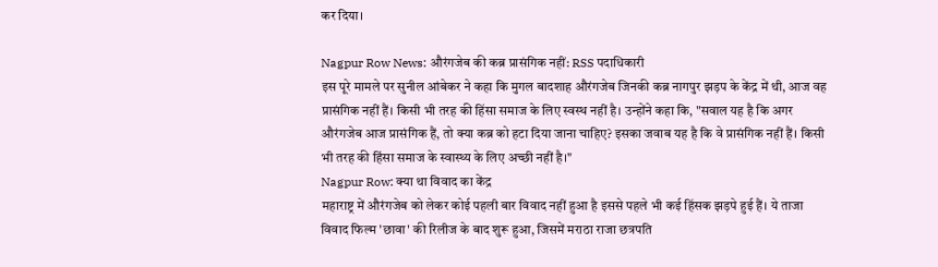कर दिया।

Nagpur Row News: औरंगजेब की कब्र प्रासंगिक नहीं: RSS पदाधिकारी
इस पूरे मामले पर सुनील आंबेकर ने कहा कि मुगल बादशाह औरंगजेब जिनकी कब्र नागपुर झड़प के केंद्र में थी, आज वह प्रासंगिक नहीं हैं। किसी भी तरह की हिंसा समाज के लिए स्वस्थ नहीं है। उन्होंने कहा कि, "सवाल यह है कि अगर औरंगजेब आज प्रासंगिक हैं, तो क्या कब्र को हटा दिया जाना चाहिए? इसका जवाब यह है कि वे प्रासंगिक नहीं हैं। किसी भी तरह की हिंसा समाज के स्वास्थ्य के लिए अच्छी नहीं है।"
Nagpur Row: क्या था विवाद का केंद्र
महाराष्ट्र में औरंगजेब को लेकर कोई पहली बार विवाद नहीं हुआ है इससे पहले भी कई हिंसक झड़पे हुई हैं। ये ताजा विवाद फिल्म 'छावा' की रिलीज के बाद शुरू हुआ, जिसमें मराठा राजा छत्रपति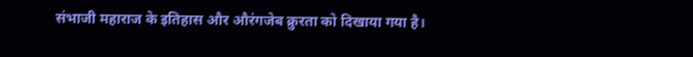संभाजी महाराज के इतिहास और औरंगजेब क्रुरता को दिखाया गया है।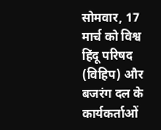सोमवार, 17 मार्च को विश्व हिंदू परिषद (विहिप) और बजरंग दल के कार्यकर्ताओं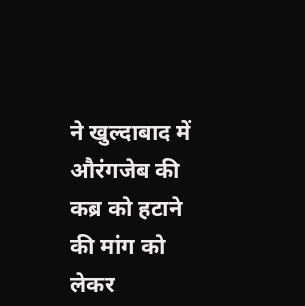ने खुल्दाबाद में औरंगजेब की कब्र को हटाने की मांग को लेकर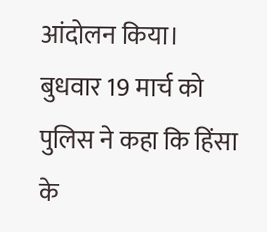आंदोलन किया।
बुधवार 19 मार्च को पुलिस ने कहा कि हिंसा के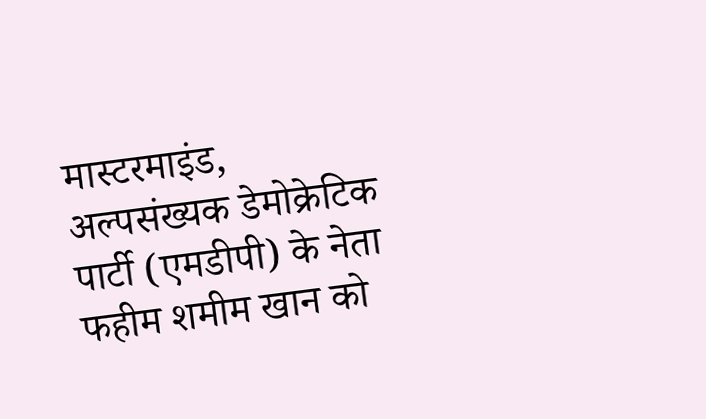मास्टरमाइंड, अल्पसंख्यक डेमोक्रेटिक पार्टी (एमडीपी) के नेता फहीम शमीम खान को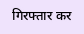गिरफ्तार कर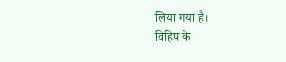लिया गया है।
विहिप के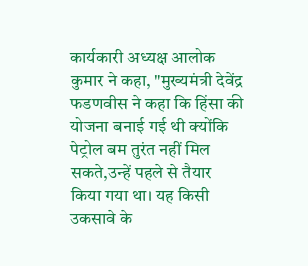कार्यकारी अध्यक्ष आलोक कुमार ने कहा, "मुख्यमंत्री देवेंद्र फडणवीस ने कहा कि हिंसा की योजना बनाई गई थी क्योंकि पेट्रोल बम तुरंत नहीं मिल सकते,उन्हें पहले से तैयार किया गया था। यह किसी उकसावे के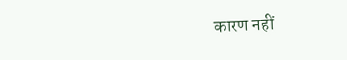कारण नहीं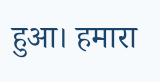हुआ। हमारा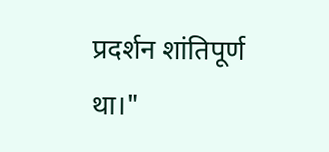प्रदर्शन शांतिपूर्ण था।"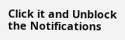Click it and Unblock the Notifications